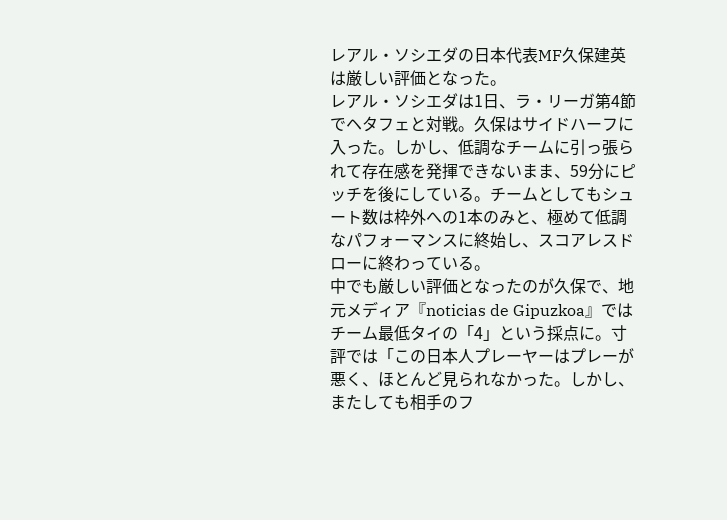レアル・ソシエダの日本代表MF久保建英は厳しい評価となった。
レアル・ソシエダは1日、ラ・リーガ第4節でヘタフェと対戦。久保はサイドハーフに入った。しかし、低調なチームに引っ張られて存在感を発揮できないまま、59分にピッチを後にしている。チームとしてもシュート数は枠外への1本のみと、極めて低調なパフォーマンスに終始し、スコアレスドローに終わっている。
中でも厳しい評価となったのが久保で、地元メディア『noticias de Gipuzkoa』ではチーム最低タイの「4」という採点に。寸評では「この日本人プレーヤーはプレーが悪く、ほとんど見られなかった。しかし、またしても相手のフ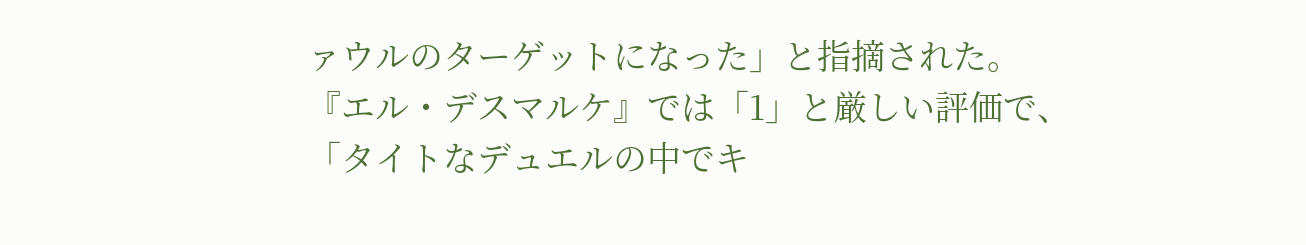ァウルのターゲットになった」と指摘された。
『エル・デスマルケ』では「1」と厳しい評価で、「タイトなデュエルの中でキ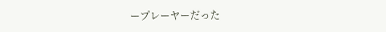ープレーヤーだった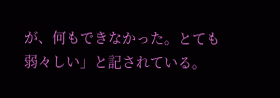が、何もできなかった。とても弱々しい」と記されている。